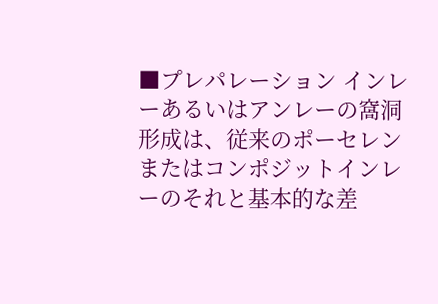■プレパレーション インレーあるいはアンレーの窩洞形成は、従来のポーセレンまたはコンポジットインレーのそれと基本的な差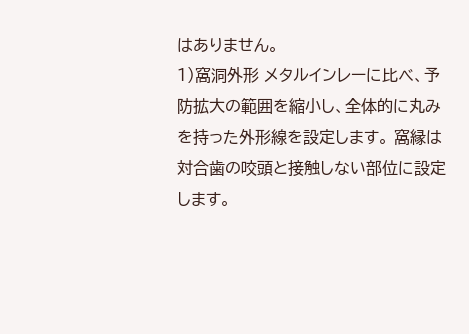はありません。
1)窩洞外形 メタルインレーに比べ、予防拡大の範囲を縮小し、全体的に丸みを持った外形線を設定します。 窩縁は対合歯の咬頭と接触しない部位に設定します。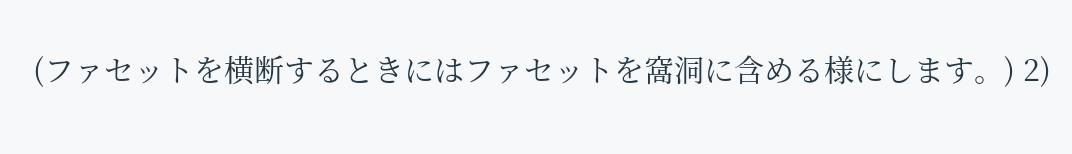(ファセットを横断するときにはファセットを窩洞に含める様にします。) 2)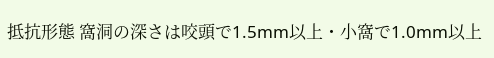抵抗形態 窩洞の深さは咬頭で1.5mm以上・小窩で1.0mm以上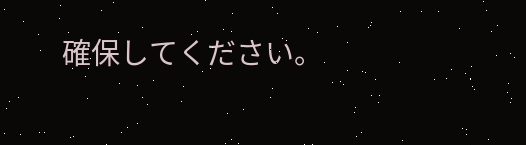確保してください。